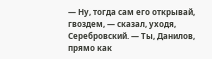— Ну, тогда сам его открывай, гвоздем, — сказал, уходя, Серебровский. — Ты, Данилов, прямо как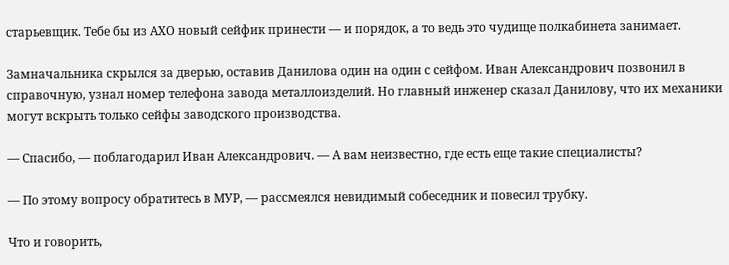старьевщик. Тебе бы из АХО новый сейфик принести — и порядок, а то ведь это чудище полкабинета занимает.

Замначальника скрылся за дверью, оставив Данилова один на один с сейфом. Иван Александрович позвонил в справочную, узнал номер телефона завода металлоизделий. Но главный инженер сказал Данилову, что их механики могут вскрыть только сейфы заводского производства.

— Спасибо, — поблагодарил Иван Александрович. — А вам неизвестно, где есть еще такие специалисты?

— По этому вопросу обратитесь в МУР, — рассмеялся невидимый собеседник и повесил трубку.

Что и говорить,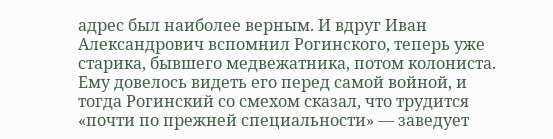адрес был наиболее верным. И вдруг Иван Александрович вспомнил Рогинского, теперь уже старика, бывшего медвежатника, потом колониста. Ему довелось видеть его перед самой войной, и тогда Рогинский со смехом сказал, что трудится «почти по прежней специальности» — заведует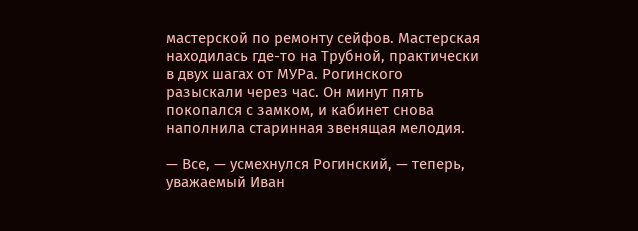мастерской по ремонту сейфов. Мастерская находилась где-то на Трубной, практически в двух шагах от МУРа. Рогинского разыскали через час. Он минут пять покопался с замком, и кабинет снова наполнила старинная звенящая мелодия.

— Все, — усмехнулся Рогинский, — теперь, уважаемый Иван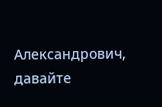Александрович, давайте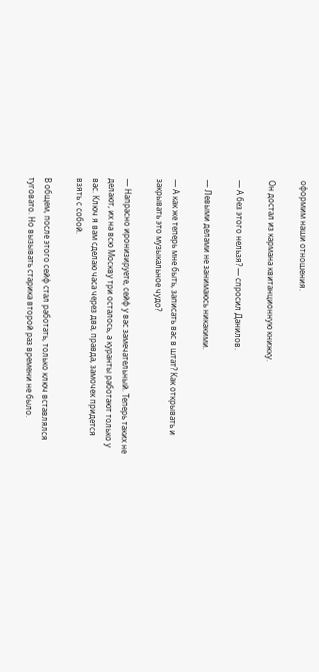оформим наши отношения.

Он достал из кармана квитанционную книжку.

— А без этого нельзя? — спросил Данилов.

— Левыми делами не занимаюсь никакими.

— А как же теперь мне быть, записать вас в штат? Как открывать и закрывать это музыкальное чудо?

— Напрасно иронизируете, сейф у вас замечательный. Теперь таких не делают, их на всю Москву три осталось, а куранты работают только у вас. Ключ я вам сделаю часа через два, правда, замочек придется взять с собой.

В общем, после этого сейф стал работать, только ключ вставлялся туговато. Но вызывать старика второй раз времени не было.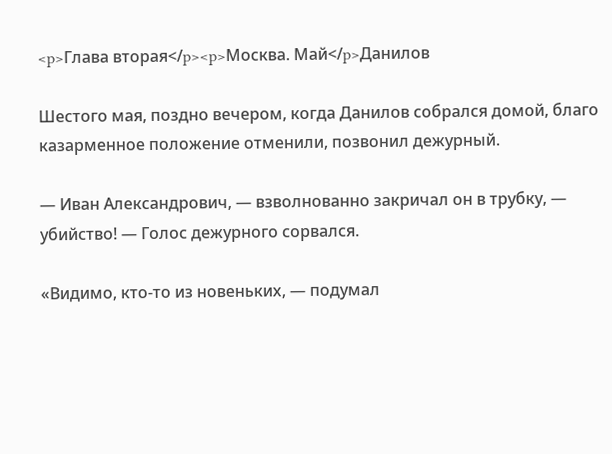<p>Глава вторая</p><p>Москва. Май</p>Данилов

Шестого мая, поздно вечером, когда Данилов собрался домой, благо казарменное положение отменили, позвонил дежурный.

— Иван Александрович, — взволнованно закричал он в трубку, — убийство! — Голос дежурного сорвался.

«Видимо, кто-то из новеньких, — подумал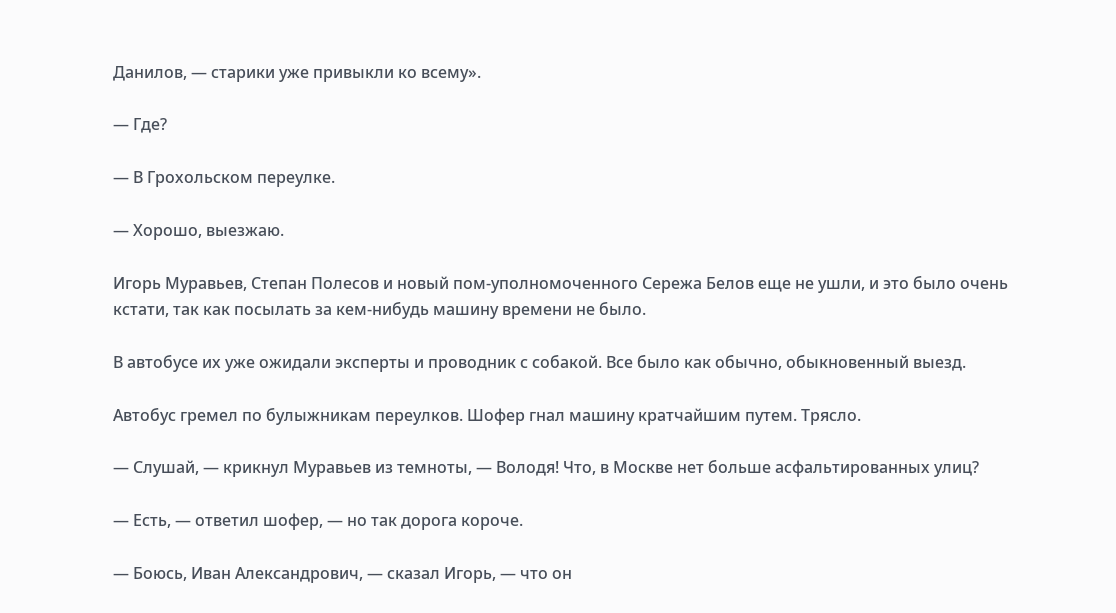Данилов, — старики уже привыкли ко всему».

— Где?

— В Грохольском переулке.

— Хорошо, выезжаю.

Игорь Муравьев, Степан Полесов и новый пом-уполномоченного Сережа Белов еще не ушли, и это было очень кстати, так как посылать за кем-нибудь машину времени не было.

В автобусе их уже ожидали эксперты и проводник с собакой. Все было как обычно, обыкновенный выезд.

Автобус гремел по булыжникам переулков. Шофер гнал машину кратчайшим путем. Трясло.

— Слушай, — крикнул Муравьев из темноты, — Володя! Что, в Москве нет больше асфальтированных улиц?

— Есть, — ответил шофер, — но так дорога короче.

— Боюсь, Иван Александрович, — сказал Игорь, — что он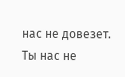нас не довезет. Ты нас не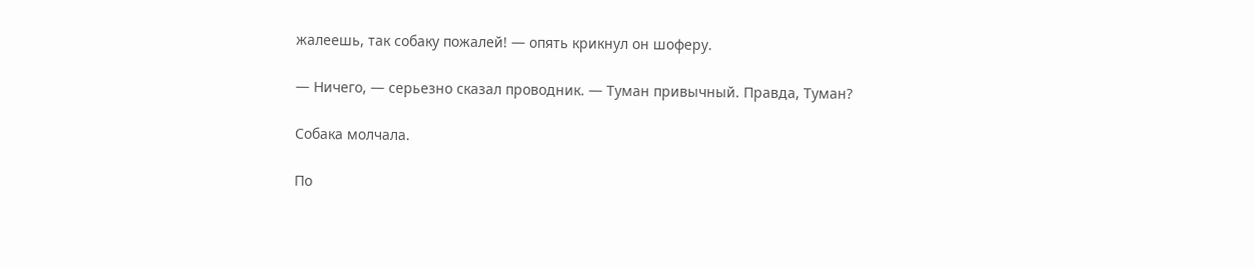жалеешь, так собаку пожалей! — опять крикнул он шоферу.

— Ничего, — серьезно сказал проводник. — Туман привычный. Правда, Туман?

Собака молчала.

По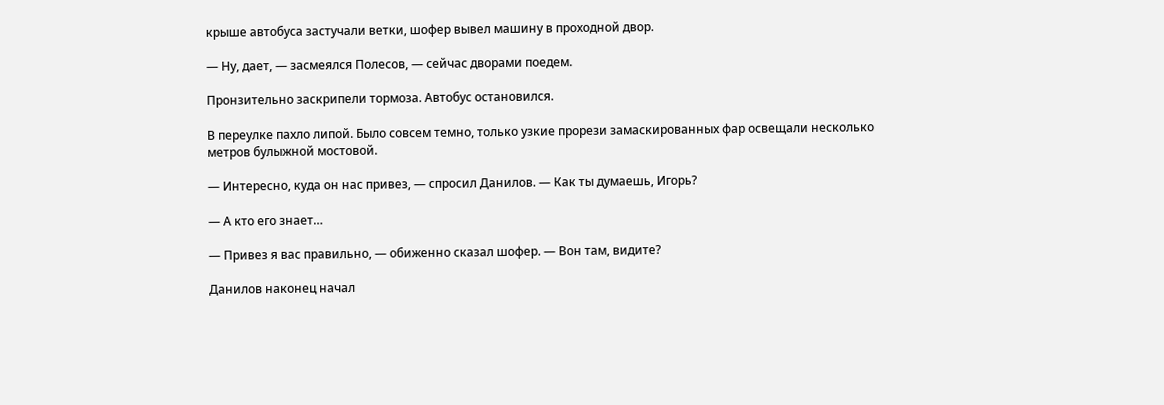крыше автобуса застучали ветки, шофер вывел машину в проходной двор.

— Ну, дает, — засмеялся Полесов, — сейчас дворами поедем.

Пронзительно заскрипели тормоза. Автобус остановился.

В переулке пахло липой. Было совсем темно, только узкие прорези замаскированных фар освещали несколько метров булыжной мостовой.

— Интересно, куда он нас привез, — спросил Данилов. — Как ты думаешь, Игорь?

— А кто его знает…

— Привез я вас правильно, — обиженно сказал шофер. — Вон там, видите?

Данилов наконец начал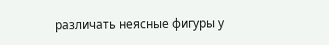различать неясные фигуры у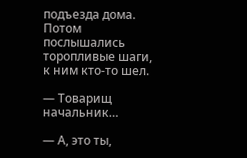подъезда дома. Потом послышались торопливые шаги, к ним кто-то шел.

— Товарищ начальник…

— А, это ты,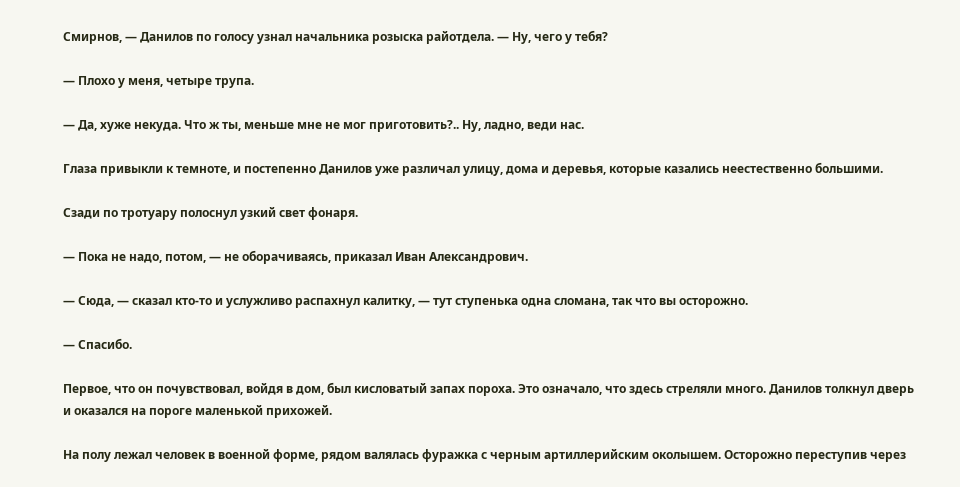Смирнов, — Данилов по голосу узнал начальника розыска райотдела. — Ну, чего у тебя?

— Плохо у меня, четыре трупа.

— Да, хуже некуда. Что ж ты, меньше мне не мог приготовить?.. Ну, ладно, веди нас.

Глаза привыкли к темноте, и постепенно Данилов уже различал улицу, дома и деревья, которые казались неестественно большими.

Сзади по тротуару полоснул узкий свет фонаря.

— Пока не надо, потом, — не оборачиваясь, приказал Иван Александрович.

— Сюда, — сказал кто-то и услужливо распахнул калитку, — тут ступенька одна сломана, так что вы осторожно.

— Спасибо.

Первое, что он почувствовал, войдя в дом, был кисловатый запах пороха. Это означало, что здесь стреляли много. Данилов толкнул дверь и оказался на пороге маленькой прихожей.

На полу лежал человек в военной форме, рядом валялась фуражка с черным артиллерийским околышем. Осторожно переступив через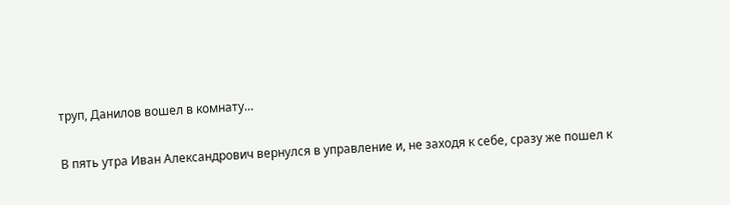труп, Данилов вошел в комнату…

В пять утра Иван Александрович вернулся в управление и, не заходя к себе, сразу же пошел к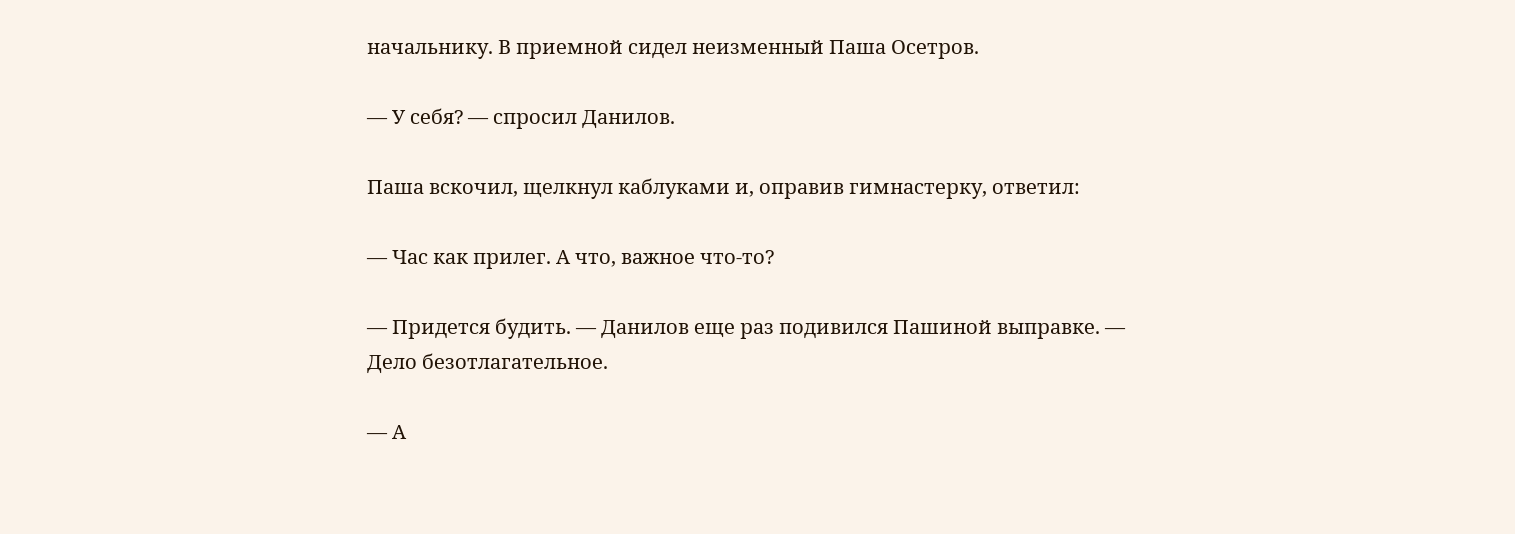начальнику. В приемной сидел неизменный Паша Осетров.

— У себя? — спросил Данилов.

Паша вскочил, щелкнул каблуками и, оправив гимнастерку, ответил:

— Час как прилег. А что, важное что-то?

— Придется будить. — Данилов еще раз подивился Пашиной выправке. — Дело безотлагательное.

— А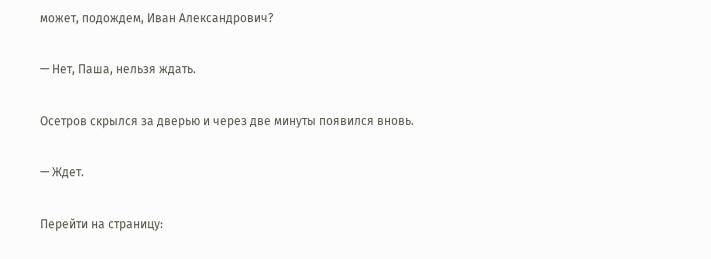может, подождем, Иван Александрович?

— Нет, Паша, нельзя ждать.

Осетров скрылся за дверью и через две минуты появился вновь.

— Ждет.

Перейти на страницу: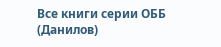Все книги серии ОББ (Данилов)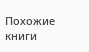Похожие книги